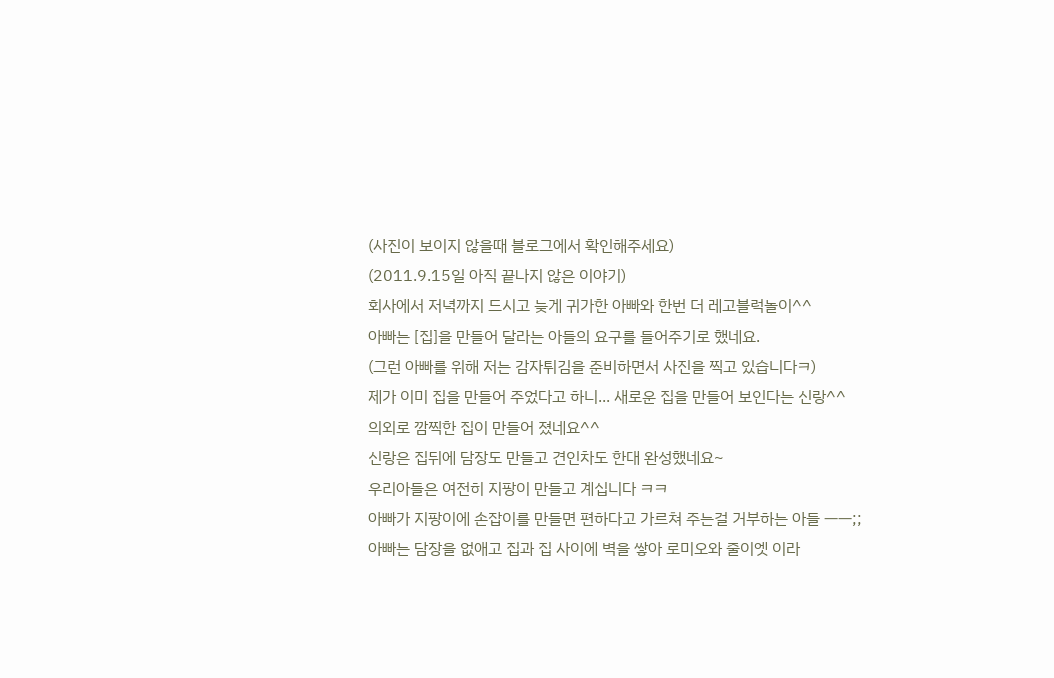(사진이 보이지 않을때 블로그에서 확인해주세요)
(2011.9.15일 아직 끝나지 않은 이야기)
회사에서 저녁까지 드시고 늦게 귀가한 아빠와 한번 더 레고블럭놀이^^
아빠는 [집]을 만들어 달라는 아들의 요구를 들어주기로 했네요.
(그런 아빠를 위해 저는 감자튀김을 준비하면서 사진을 찍고 있습니다ㅋ)
제가 이미 집을 만들어 주었다고 하니... 새로운 집을 만들어 보인다는 신랑^^
의외로 깜찍한 집이 만들어 졌네요^^
신랑은 집뒤에 담장도 만들고 견인차도 한대 완성했네요~
우리아들은 여전히 지팡이 만들고 계십니다 ㅋㅋ
아빠가 지팡이에 손잡이를 만들면 편하다고 가르쳐 주는걸 거부하는 아들 ㅡㅡ;;
아빠는 담장을 없애고 집과 집 사이에 벽을 쌓아 로미오와 줄이엣 이라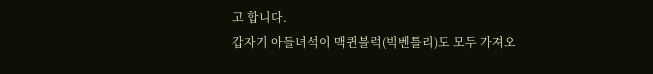고 합니다.
갑자기 아들녀석이 맥퀸블럭(빅벤틀리)도 모두 가져오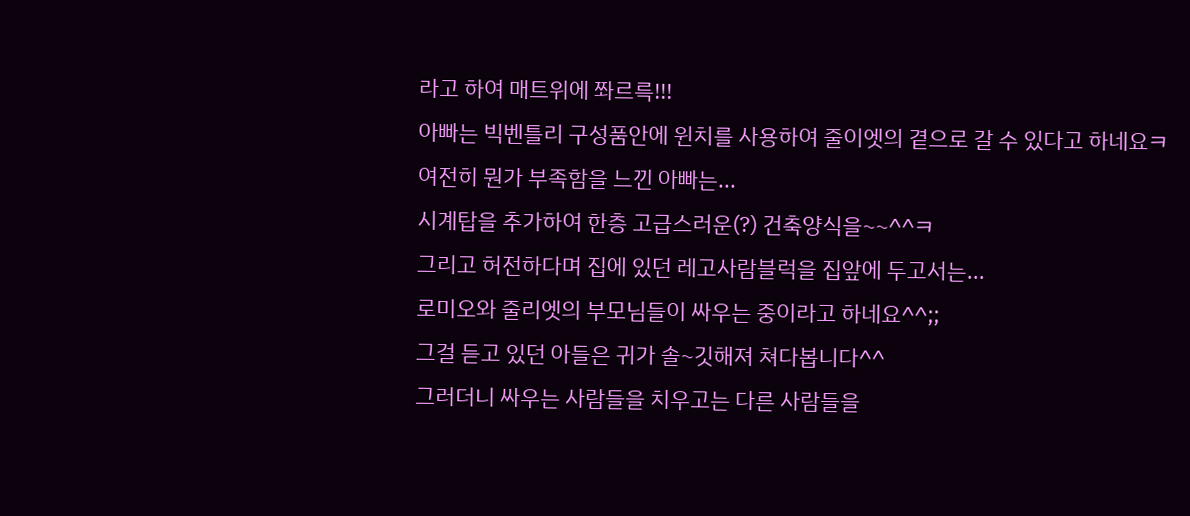라고 하여 매트위에 쫘르륵!!!
아빠는 빅벤틀리 구성품안에 윈치를 사용하여 줄이엣의 곁으로 갈 수 있다고 하네요ㅋ
여전히 뭔가 부족함을 느낀 아빠는...
시계탑을 추가하여 한층 고급스러운(?) 건축양식을~~^^ㅋ
그리고 허전하다며 집에 있던 레고사람블럭을 집앞에 두고서는...
로미오와 줄리엣의 부모님들이 싸우는 중이라고 하네요^^;;
그걸 듣고 있던 아들은 귀가 솔~깃해져 쳐다봅니다^^
그러더니 싸우는 사람들을 치우고는 다른 사람들을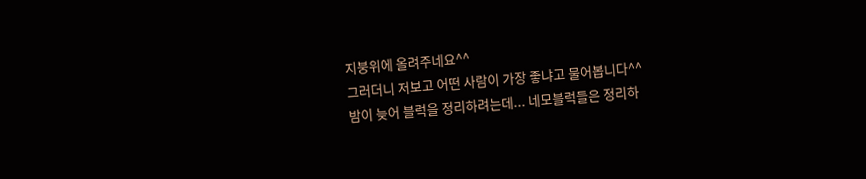지붕위에 올려주네요^^
그러더니 저보고 어떤 사람이 가장 좋냐고 물어봅니다^^
밤이 늦어 블럭을 정리하려는데... 네모블럭들은 정리하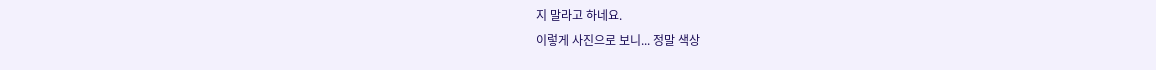지 말라고 하네요.
이렇게 사진으로 보니... 정말 색상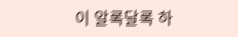이 알록달록 하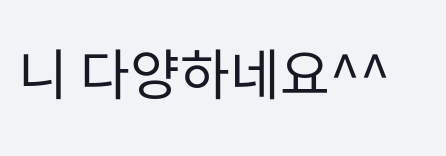니 다양하네요^^